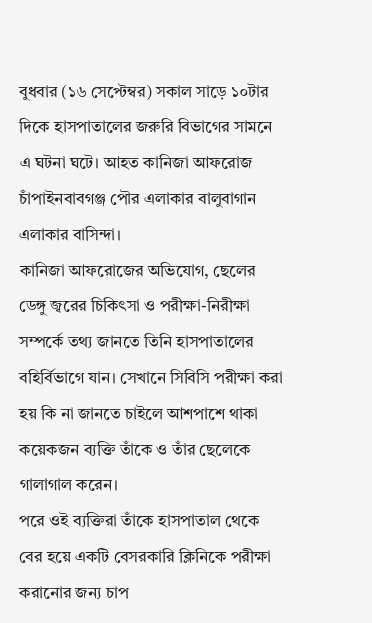বুধবার (১৬ সেপ্টেম্বর) সকাল সাড়ে ১০টার দিকে হাসপাতালের জরুরি বিভাগের সামনে এ ঘটনা ঘটে। আহত কানিজা আফরোজ চাঁপাইনবাবগঞ্জ পৌর এলাকার বালুবাগান এলাকার বাসিন্দা।
কানিজা আফরোজের অভিযোগ, ছেলের ডেঙ্গু জ্বরের চিকিৎসা ও পরীক্ষা-নিরীক্ষা সম্পর্কে তথ্য জানতে তিনি হাসপাতালের বহির্বিভাগে যান। সেখানে সিবিসি পরীক্ষা করা হয় কি না জানতে চাইলে আশপাশে থাকা কয়েকজন ব্যক্তি তাঁকে ও তাঁর ছেলেকে গালাগাল করেন।
পরে ওই ব্যক্তিরা তাঁকে হাসপাতাল থেকে বের হয়ে একটি বেসরকারি ক্লিনিকে পরীক্ষা করানোর জন্য চাপ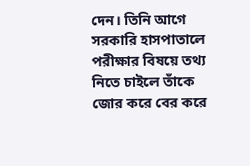দেন। তিনি আগে সরকারি হাসপাতালে পরীক্ষার বিষয়ে তথ্য নিতে চাইলে তাঁকে জোর করে বের করে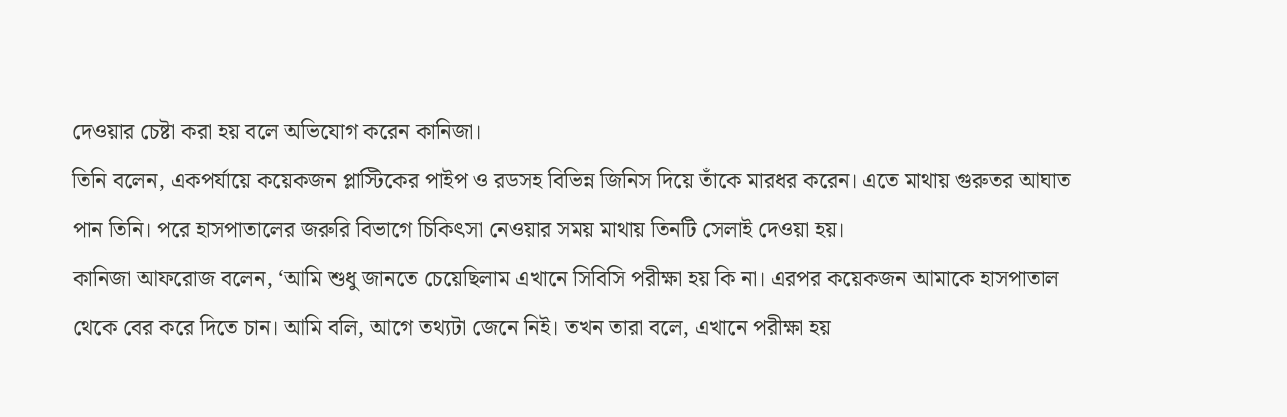দেওয়ার চেষ্টা করা হয় বলে অভিযোগ করেন কানিজা।
তিনি বলেন, একপর্যায়ে কয়েকজন প্লাস্টিকের পাইপ ও রডসহ বিভিন্ন জিনিস দিয়ে তাঁকে মারধর করেন। এতে মাথায় গুরুতর আঘাত পান তিনি। পরে হাসপাতালের জরুরি বিভাগে চিকিৎসা নেওয়ার সময় মাথায় তিনটি সেলাই দেওয়া হয়।
কানিজা আফরোজ বলেন, ‘আমি শুধু জানতে চেয়েছিলাম এখানে সিবিসি পরীক্ষা হয় কি না। এরপর কয়েকজন আমাকে হাসপাতাল থেকে বের করে দিতে চান। আমি বলি, আগে তথ্যটা জেনে নিই। তখন তারা বলে, এখানে পরীক্ষা হয়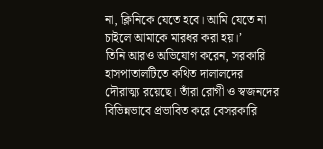না, ক্লিনিকে যেতে হবে। আমি যেতে না চাইলে আমাকে মারধর করা হয়।’
তিনি আরও অভিযোগ করেন, সরকারি হাসপাতালটিতে কথিত দালালদের দৌরাত্ম্য রয়েছে। তাঁরা রোগী ও স্বজনদের বিভিন্নভাবে প্রভাবিত করে বেসরকারি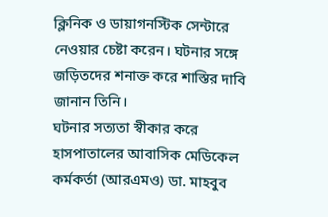ক্লিনিক ও ডায়াগনস্টিক সেন্টারে নেওয়ার চেষ্টা করেন। ঘটনার সঙ্গে জড়িতদের শনাক্ত করে শাস্তির দাবি জানান তিনি।
ঘটনার সত্যতা স্বীকার করে হাসপাতালের আবাসিক মেডিকেল কর্মকর্তা (আরএমও) ডা. মাহবুব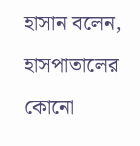হাসান বলেন, হাসপাতালের কোনো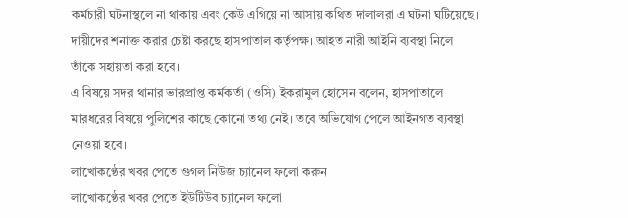কর্মচারী ঘটনাস্থলে না থাকায় এবং কেউ এগিয়ে না আসায় কথিত দালালরা এ ঘটনা ঘটিয়েছে। দায়ীদের শনাক্ত করার চেষ্টা করছে হাসপাতাল কর্তৃপক্ষ। আহত নারী আইনি ব্যবস্থা নিলে তাঁকে সহায়তা করা হবে।
এ বিষয়ে সদর থানার ভারপ্রাপ্ত কর্মকর্তা (ওসি) ইকরামুল হোসেন বলেন, হাসপাতালে মারধরের বিষয়ে পুলিশের কাছে কোনো তথ্য নেই। তবে অভিযোগ পেলে আইনগত ব্যবস্থা নেওয়া হবে।
লাখোকণ্ঠের খবর পেতে গুগল নিউজ চ্যানেল ফলো করুন
লাখোকণ্ঠের খবর পেতে ইউটিউব চ্যানেল ফলো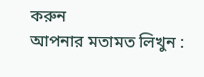করুন
আপনার মতামত লিখুন :